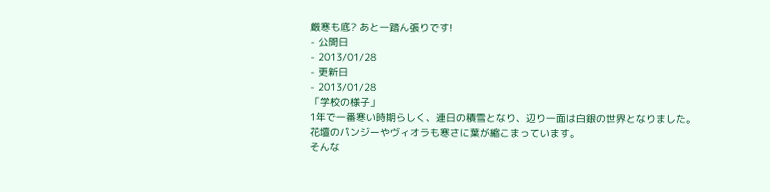厳寒も底? あと一踏ん張りです!
- 公開日
- 2013/01/28
- 更新日
- 2013/01/28
「学校の様子」
1年で一番寒い時期らしく、連日の積雪となり、辺り一面は白銀の世界となりました。
花壇のパンジーやヴィオラも寒さに葉が縮こまっています。
そんな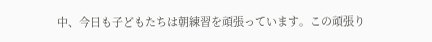中、今日も子どもたちは朝練習を頑張っています。この頑張り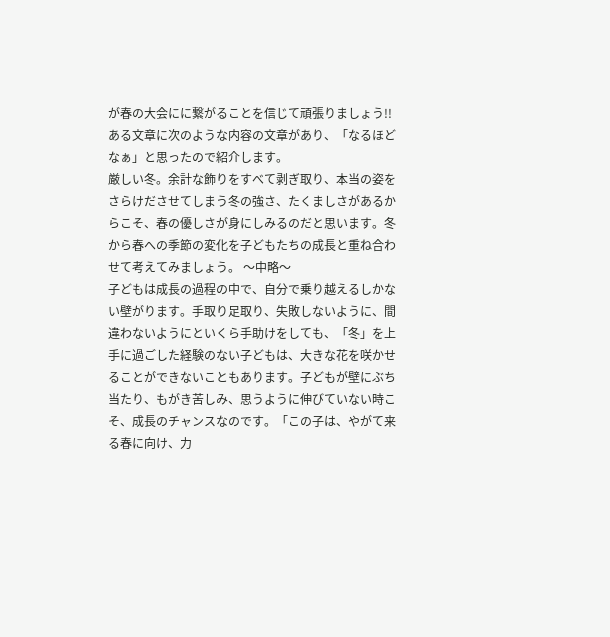が春の大会にに繋がることを信じて頑張りましょう!!
ある文章に次のような内容の文章があり、「なるほどなぁ」と思ったので紹介します。
厳しい冬。余計な飾りをすべて剥ぎ取り、本当の姿をさらけださせてしまう冬の強さ、たくましさがあるからこそ、春の優しさが身にしみるのだと思います。冬から春への季節の変化を子どもたちの成長と重ね合わせて考えてみましょう。 〜中略〜
子どもは成長の過程の中で、自分で乗り越えるしかない壁がります。手取り足取り、失敗しないように、間違わないようにといくら手助けをしても、「冬」を上手に過ごした経験のない子どもは、大きな花を咲かせることができないこともあります。子どもが壁にぶち当たり、もがき苦しみ、思うように伸びていない時こそ、成長のチャンスなのです。「この子は、やがて来る春に向け、力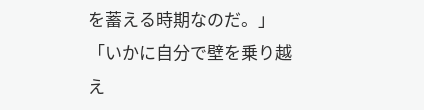を蓄える時期なのだ。」「いかに自分で壁を乗り越え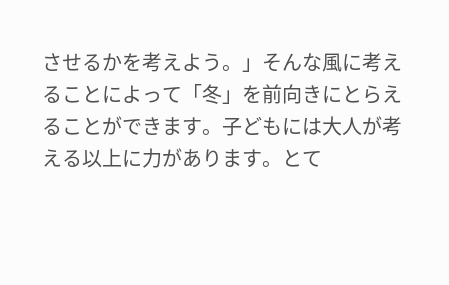させるかを考えよう。」そんな風に考えることによって「冬」を前向きにとらえることができます。子どもには大人が考える以上に力があります。とて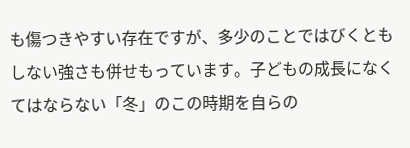も傷つきやすい存在ですが、多少のことではびくともしない強さも併せもっています。子どもの成長になくてはならない「冬」のこの時期を自らの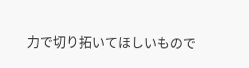力で切り拓いてほしいもので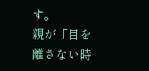す。
親が「目を離さない時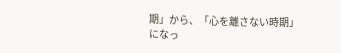期」から、「心を離さない時期」になっ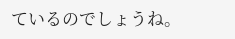ているのでしょうね。